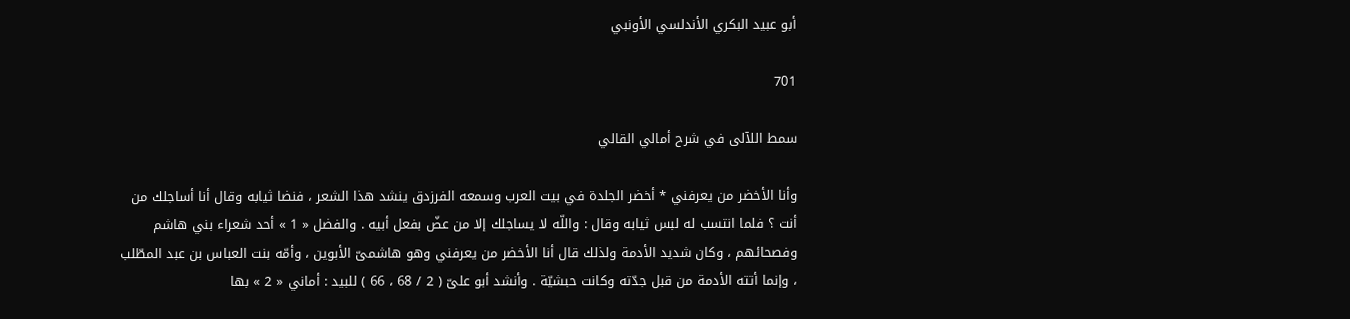أبو عبيد البكري الأندلسي الأونبي

701

سمط اللآلى في شرح أمالي القالي

وأنا الأخضر من يعرفني * أخضر الجلدة في بيت العرب وسمعه الفرزدق ينشد هذا الشعر ، فنضا ثيابه وقال أنا أساجلك من أنت ؟ فلما انتسب له لبس ثيابه وقال : واللّه لا يساجلك إلا من عضّ بفعل أبيه . والفضل « 1 » أحد شعراء بني هاشم وفصحائهم ، وكان شديد الأدمة ولذلك قال أنا الأخضر من يعرفني وهو هاشمىّ الأبوين ، وأمّه بنت العباس بن عبد المطّلب ، وإنما أتته الأدمة من قبل جدّته وكانت حبشيّة . وأنشد أبو علىّ ( 2 / 68 ، 66 ) للبيد : أماني « 2 » بها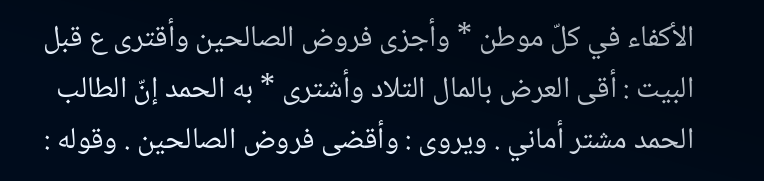الأكفاء في كلّ موطن * وأجزى فروض الصالحين وأقترى ع قبل البيت : أقى العرض بالمال التلاد وأشترى * به الحمد إنّ الطالب الحمد مشتر أماني . ويروى : وأقضى فروض الصالحين . وقوله :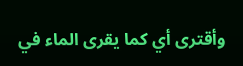وأقترى أي كما يقرى الماء في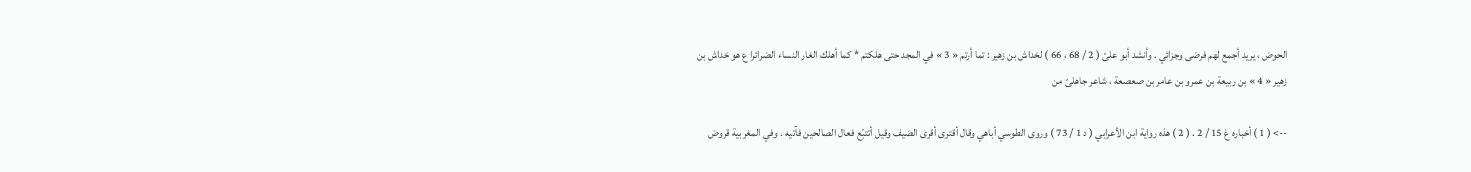الحوض ، يريد أجمع لهم فرضى وجزائي . وأنشد أبو علىّ ( 2 / 68 ، 66 ) لخداش بن زهير : تما أرتم « 3 » في المجد حتى هلكتم * كما أهلك الغار النساء الضرائرا ع هو خداش بن زهير « 4 » بن ربيعة بن عمرو بن عامر بن صعصعة ، شاعر جاهلىّ من

--> ( 1 ) أخباره غ 15 / 2 . ( 2 ) هذه رواية ابن الأعرابي ( د 1 / 73 ) وروى الطوسي أباهي وقال أقترى أقرى الضيف وقيل أتتبّع فعال الصالحين فآتيه . وفي المغربية قروض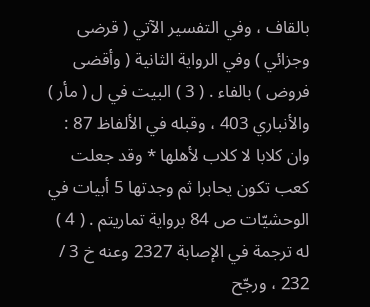بالقاف ، وفي التفسير الآتي ( قرضى وجزائي ) وفي الرواية الثانية ( وأقضى فروض ) بالفاء . ( 3 ) البيت في ل ( مأر ) والأنباري 403 ، وقبله في الألفاظ 87 : وان كلابا لا كلاب لأهلها * وقد جعلت كعب تكون يحابرا ثم وجدتها 5 أبيات في الوحشيّات ص 84 برواية تماريتم . ( 4 ) له ترجمة في الإصابة 2327 وعنه خ 3 / 232 ، ورجّح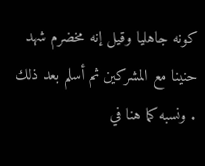كونه جاهليا وقيل إنه مخضرم شهد حنينا مع المشركين ثم أسلم بعد ذلك . ونسبه كما هنا في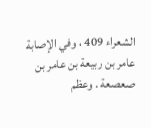الشعراء 409 ، وفي الإصابة عامر بن ربيعة بن عامر بن صعصعة . وعظم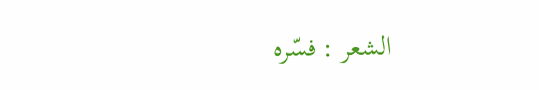الشعر : فسّره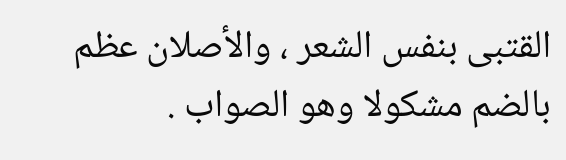القتبى بنفس الشعر ، والأصلان عظم بالضم مشكولا وهو الصواب .